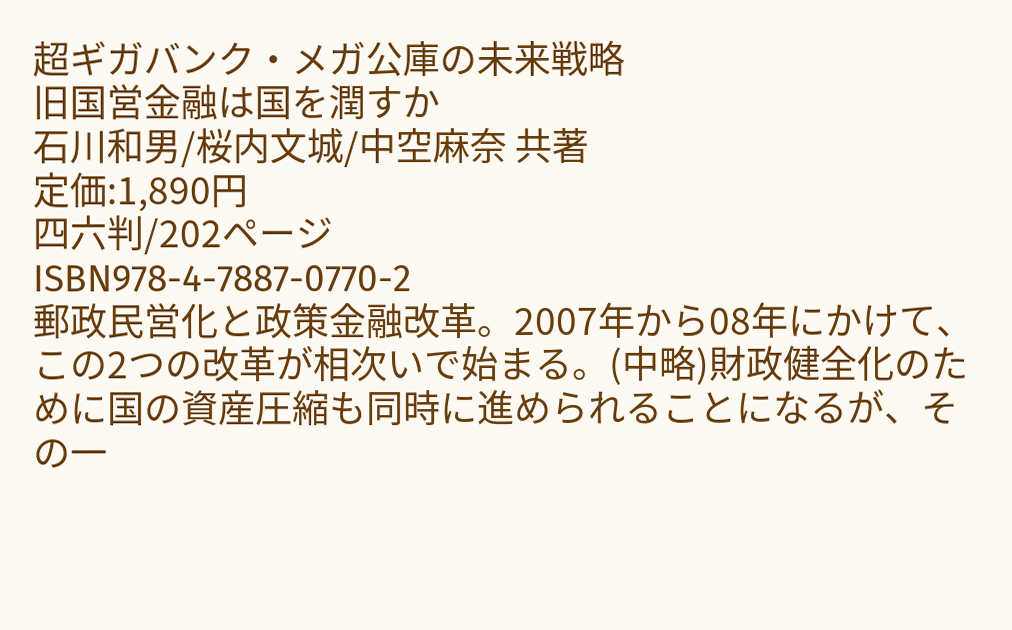超ギガバンク・メガ公庫の未来戦略
旧国営金融は国を潤すか
石川和男/桜内文城/中空麻奈 共著
定価:1,890円
四六判/202ページ
ISBN978-4-7887-0770-2
郵政民営化と政策金融改革。2007年から08年にかけて、この2つの改革が相次いで始まる。(中略)財政健全化のために国の資産圧縮も同時に進められることになるが、その一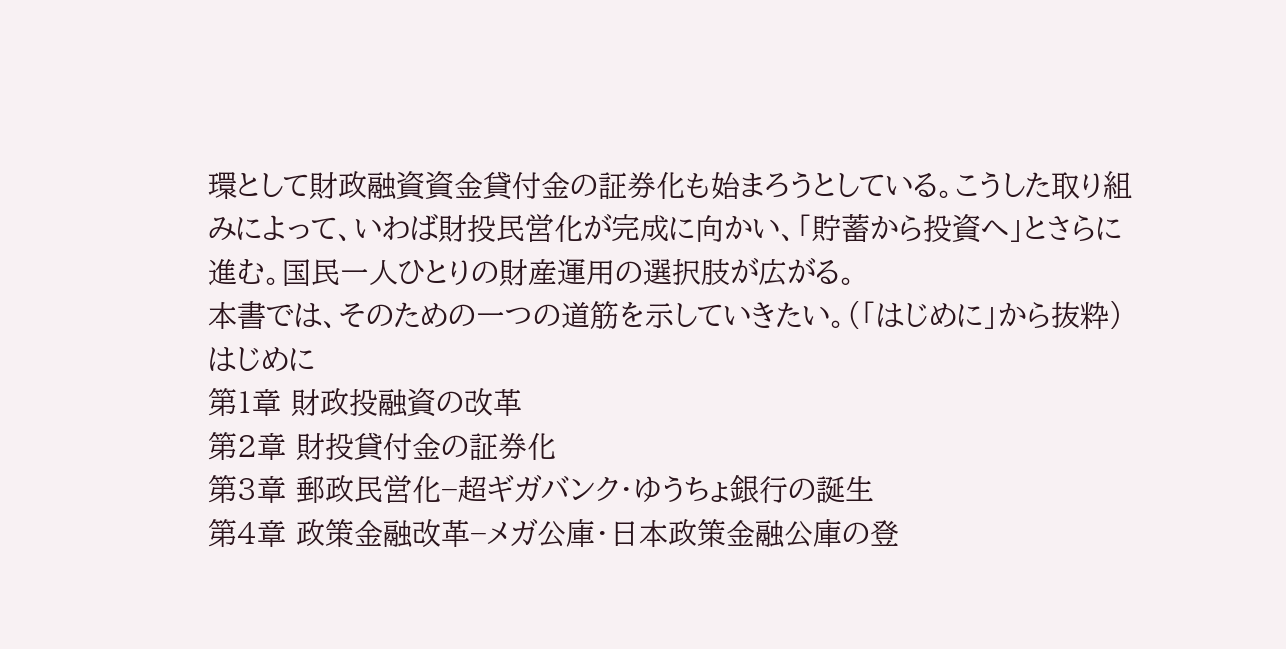環として財政融資資金貸付金の証券化も始まろうとしている。こうした取り組みによって、いわば財投民営化が完成に向かい、「貯蓄から投資へ」とさらに進む。国民一人ひとりの財産運用の選択肢が広がる。
本書では、そのための一つの道筋を示していきたい。(「はじめに」から抜粋)
はじめに
第1章 財政投融資の改革
第2章 財投貸付金の証券化
第3章 郵政民営化−超ギガバンク・ゆうちょ銀行の誕生
第4章 政策金融改革−メガ公庫・日本政策金融公庫の登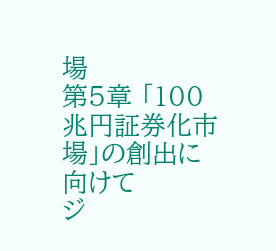場
第5章 「100兆円証券化市場」の創出に向けて
ジ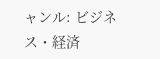ャンル: ビジネス・経済